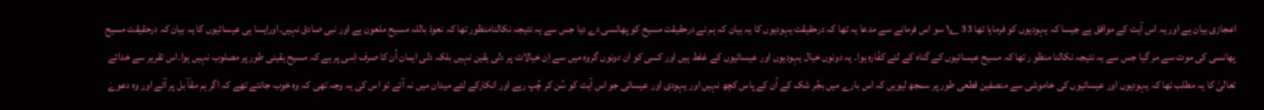اعجازی بیان ہے اور یہ اس آیت کے موافق ہے جیسا کہ یہودیوں کو فرمایا تھا 33 ۱؂ سو اس فرمانے سے مدعا یہ تھا کہ درحقیقت یہودیوں کا یہ بیان کہ ہم نے درحقیقت مسیح کو پھانسی دے دیا جس سے یہ نتیجہ نکالنامنظور تھا کہ نعوذ باللہ مسیح ملعون ہے اور نبی صادق نہیں۔اورایسا ہی عیسائیوں کا یہ بیان کہ درحقیقت مسیح پھانسی کی موت سے مر گیا جس سے یہ نتیجہ نکالنا منظو ر تھا کہ مسیح عیسائیوں کے گناہ کے لئے کفّارہ ہوا۔ یہ دونوں خیال یہودیوں اور عیسائیوں کے غلط ہیں اور کسی کو ان دونوں گروہ میں سے اِن خیالات پر دلی یقین نہیں بلکہ دلی ایمان اُن کا صرف اِسی پر ہے کہ مسیح یقینی طور پر مصلوب نہیں ہوا۔اس تقریر سے خدائے تعالیٰ کا یہ مطلب تھا کہ یہودیوں اور عیسائیوں کی خاموشی سے منصفین قطعی طور پر سمجھ لیویں کہ اس بارے میں بجُر شک کے اُن کے پاس کچھ نہیں اور یہودی اور عیسائی جو اس آیت کو سُن کر چُپ رہے اور انکارکے لئے میدان میں نہ آئے تو اس کی یہ وجہ تھی کہ وہ خوب جانتے تھے کہ اگر ہم مقاؔ بل پر آئے اور وہ دعوےٰ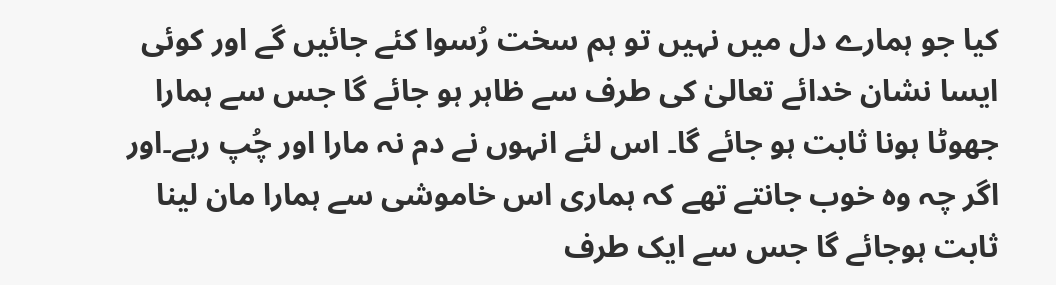کیا جو ہمارے دل میں نہیں تو ہم سخت رُسوا کئے جائیں گے اور کوئی ایسا نشان خدائے تعالیٰ کی طرف سے ظاہر ہو جائے گا جس سے ہمارا جھوٹا ہونا ثابت ہو جائے گا۔ اس لئے انہوں نے دم نہ مارا اور چُپ رہے۔اور اگر چہ وہ خوب جانتے تھے کہ ہماری اس خاموشی سے ہمارا مان لینا ثابت ہوجائے گا جس سے ایک طرف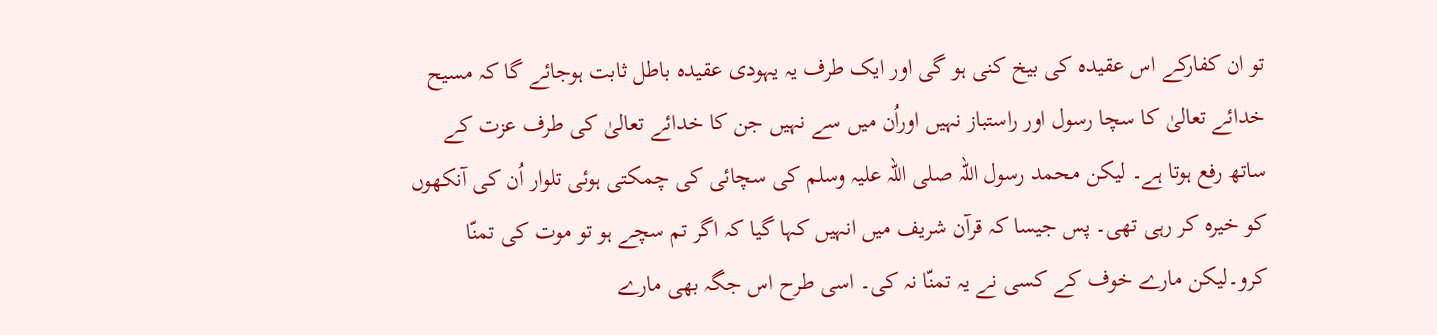تو ان کفارکے اس عقیدہ کی بیخ کنی ہو گی اور ایک طرف یہ یہودی عقیدہ باطل ثابت ہوجائے گا کہ مسیح خدائے تعالیٰ کا سچا رسول اور راستباز نہیں اوراُن میں سے نہیں جن کا خدائے تعالیٰ کی طرف عزت کے ساتھ رفع ہوتا ہے۔ لیکن محمد رسول اللہ صلی اللہ علیہ وسلم کی سچائی کی چمکتی ہوئی تلوار اُن کی آنکھوں کو خیرہ کر رہی تھی۔ پس جیسا کہ قرآن شریف میں انہیں کہا گیا کہ اگر تم سچے ہو تو موت کی تمنّا کرو۔لیکن مارے خوف کے کسی نے یہ تمنّا نہ کی۔ اسی طرح اس جگہ بھی مارے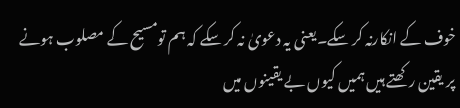خوف کے انکارنہ کر سکے۔یعنی یہ دعویٰ نہ کر سکے کہ ہم تومسیح کے مصلوب ہونے پر یقین رکھتے ہیں ہمیں کیوں بے یقینوں میں